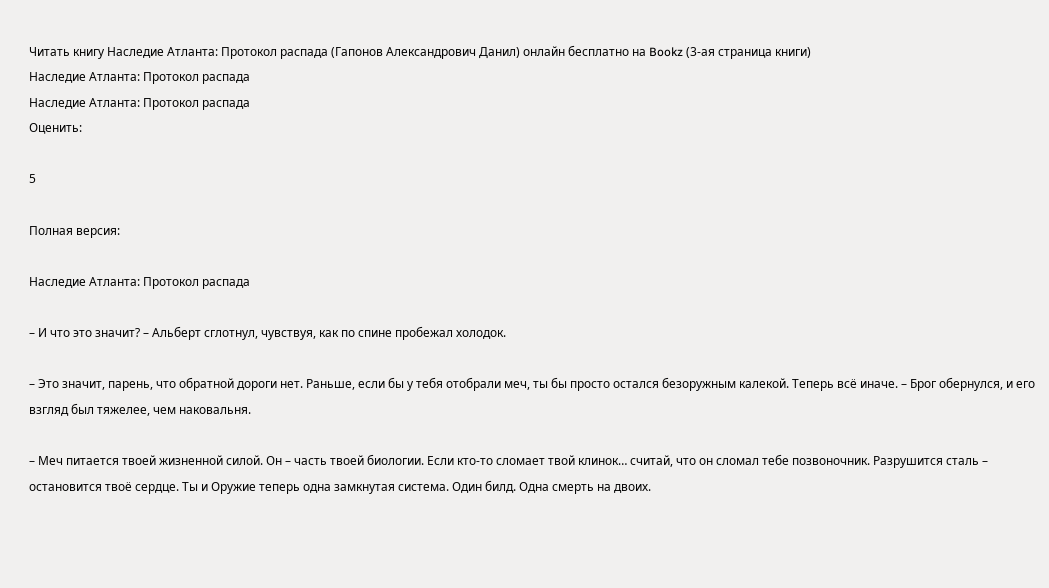Читать книгу Наследие Атланта: Протокол распада (Гапонов Александрович Данил) онлайн бесплатно на Bookz (3-ая страница книги)
Наследие Атланта: Протокол распада
Наследие Атланта: Протокол распада
Оценить:

5

Полная версия:

Наследие Атланта: Протокол распада

– И что это значит? – Альберт сглотнул, чувствуя, как по спине пробежал холодок.

– Это значит, парень, что обратной дороги нет. Раньше, если бы у тебя отобрали меч, ты бы просто остался безоружным калекой. Теперь всё иначе. – Брог обернулся, и его взгляд был тяжелее, чем наковальня.

– Меч питается твоей жизненной силой. Он – часть твоей биологии. Если кто-то сломает твой клинок… считай, что он сломал тебе позвоночник. Разрушится сталь – остановится твоё сердце. Ты и Оружие теперь одна замкнутая система. Один билд. Одна смерть на двоих.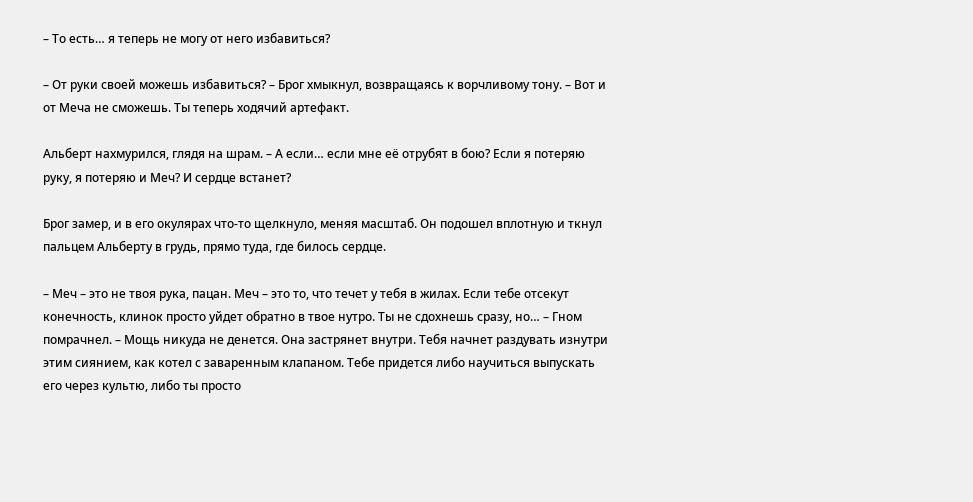– То есть… я теперь не могу от него избавиться?

– От руки своей можешь избавиться? – Брог хмыкнул, возвращаясь к ворчливому тону. – Вот и от Меча не сможешь. Ты теперь ходячий артефакт.

Альберт нахмурился, глядя на шрам. – А если… если мне её отрубят в бою? Если я потеряю руку, я потеряю и Меч? И сердце встанет?

Брог замер, и в его окулярах что-то щелкнуло, меняя масштаб. Он подошел вплотную и ткнул пальцем Альберту в грудь, прямо туда, где билось сердце.

– Меч – это не твоя рука, пацан. Меч – это то, что течет у тебя в жилах. Если тебе отсекут конечность, клинок просто уйдет обратно в твое нутро. Ты не сдохнешь сразу, но… – Гном помрачнел. – Мощь никуда не денется. Она застрянет внутри. Тебя начнет раздувать изнутри этим сиянием, как котел с заваренным клапаном. Тебе придется либо научиться выпускать его через культю, либо ты просто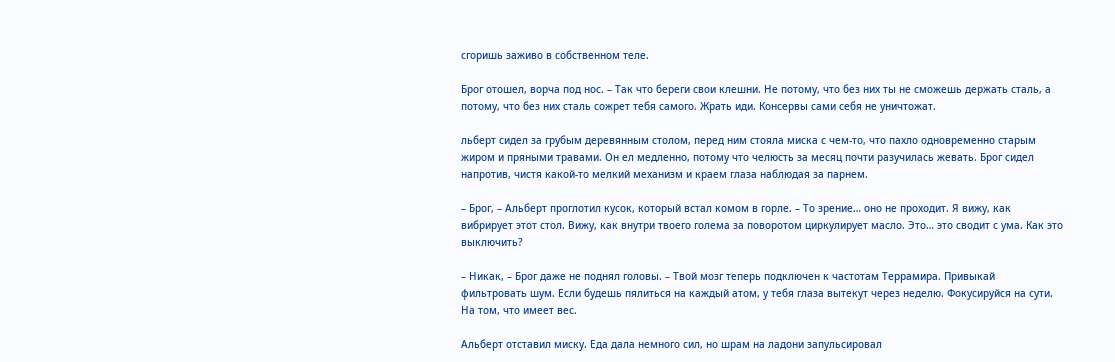сгоришь заживо в собственном теле.

Брог отошел, ворча под нос. – Так что береги свои клешни. Не потому, что без них ты не сможешь держать сталь, а потому, что без них сталь сожрет тебя самого. Жрать иди. Консервы сами себя не уничтожат.

льберт сидел за грубым деревянным столом, перед ним стояла миска с чем-то, что пахло одновременно старым жиром и пряными травами. Он ел медленно, потому что челюсть за месяц почти разучилась жевать. Брог сидел напротив, чистя какой-то мелкий механизм и краем глаза наблюдая за парнем.

– Брог, – Альберт проглотил кусок, который встал комом в горле. – То зрение… оно не проходит. Я вижу, как вибрирует этот стол. Вижу, как внутри твоего голема за поворотом циркулирует масло. Это… это сводит с ума. Как это выключить?

– Никак, – Брог даже не поднял головы. – Твой мозг теперь подключен к частотам Террамира. Привыкай фильтровать шум. Если будешь пялиться на каждый атом, у тебя глаза вытекут через неделю. Фокусируйся на сути. На том, что имеет вес.

Альберт отставил миску. Еда дала немного сил, но шрам на ладони запульсировал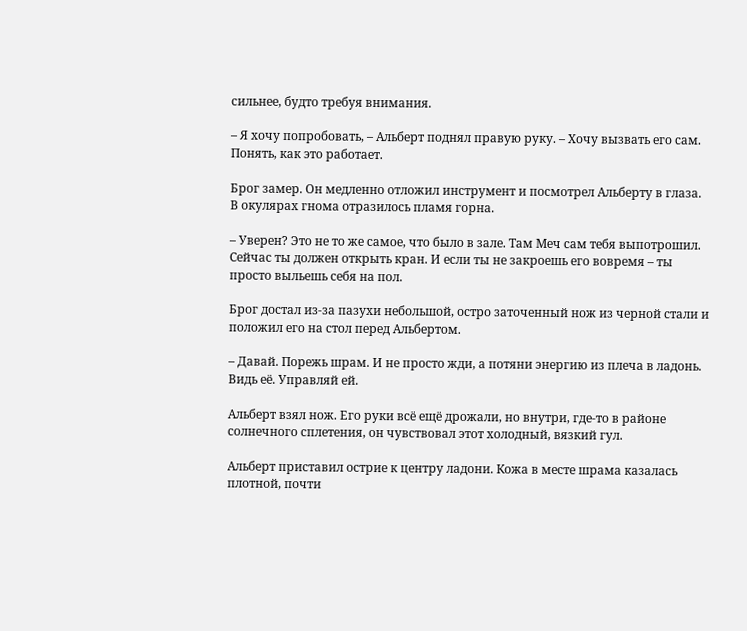сильнее, будто требуя внимания.

– Я хочу попробовать, – Альберт поднял правую руку. – Хочу вызвать его сам. Понять, как это работает.

Брог замер. Он медленно отложил инструмент и посмотрел Альберту в глаза. В окулярах гнома отразилось пламя горна.

– Уверен? Это не то же самое, что было в зале. Там Меч сам тебя выпотрошил. Сейчас ты должен открыть кран. И если ты не закроешь его вовремя – ты просто выльешь себя на пол.

Брог достал из-за пазухи небольшой, остро заточенный нож из черной стали и положил его на стол перед Альбертом.

– Давай. Порежь шрам. И не просто жди, а потяни энергию из плеча в ладонь. Видь её. Управляй ей.

Альберт взял нож. Его руки всё ещё дрожали, но внутри, где-то в районе солнечного сплетения, он чувствовал этот холодный, вязкий гул.

Альберт приставил острие к центру ладони. Кожа в месте шрама казалась плотной, почти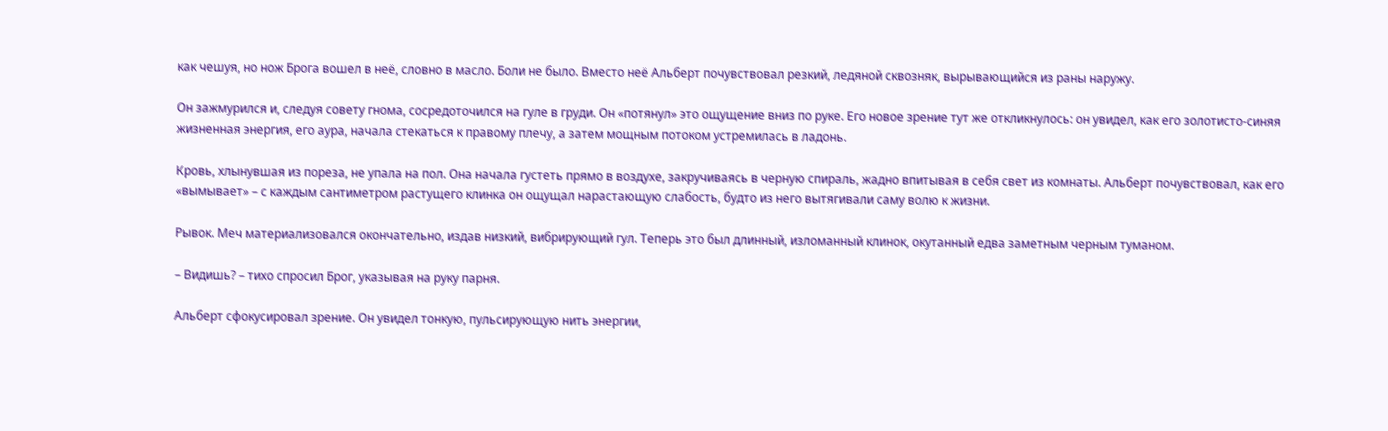как чешуя, но нож Брога вошел в неё, словно в масло. Боли не было. Вместо неё Альберт почувствовал резкий, ледяной сквозняк, вырывающийся из раны наружу.

Он зажмурился и, следуя совету гнома, сосредоточился на гуле в груди. Он «потянул» это ощущение вниз по руке. Его новое зрение тут же откликнулось: он увидел, как его золотисто-синяя жизненная энергия, его аура, начала стекаться к правому плечу, а затем мощным потоком устремилась в ладонь.

Кровь, хлынувшая из пореза, не упала на пол. Она начала густеть прямо в воздухе, закручиваясь в черную спираль, жадно впитывая в себя свет из комнаты. Альберт почувствовал, как его «вымывает» – с каждым сантиметром растущего клинка он ощущал нарастающую слабость, будто из него вытягивали саму волю к жизни.

Рывок. Меч материализовался окончательно, издав низкий, вибрирующий гул. Теперь это был длинный, изломанный клинок, окутанный едва заметным черным туманом.

– Видишь? – тихо спросил Брог, указывая на руку парня.

Альберт сфокусировал зрение. Он увидел тонкую, пульсирующую нить энергии,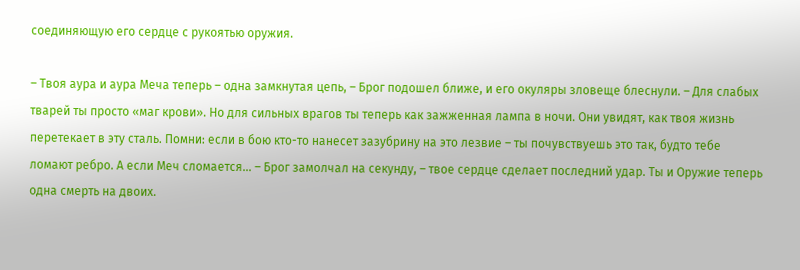соединяющую его сердце с рукоятью оружия.

– Твоя аура и аура Меча теперь – одна замкнутая цепь, – Брог подошел ближе, и его окуляры зловеще блеснули. – Для слабых тварей ты просто «маг крови». Но для сильных врагов ты теперь как зажженная лампа в ночи. Они увидят, как твоя жизнь перетекает в эту сталь. Помни: если в бою кто-то нанесет зазубрину на это лезвие – ты почувствуешь это так, будто тебе ломают ребро. А если Меч сломается… – Брог замолчал на секунду, – твое сердце сделает последний удар. Ты и Оружие теперь одна смерть на двоих.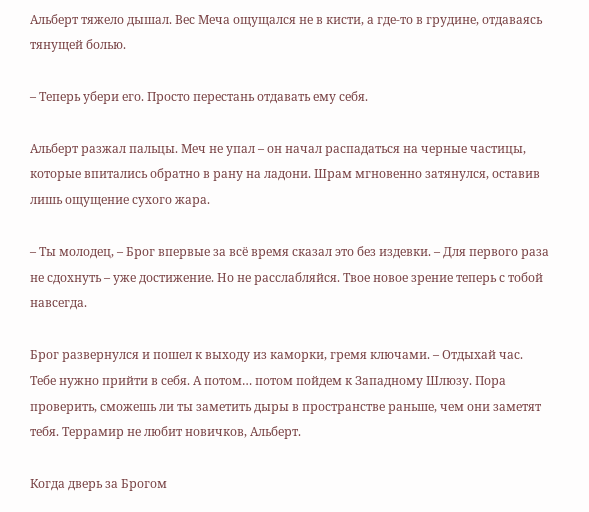Альберт тяжело дышал. Вес Меча ощущался не в кисти, а где-то в грудине, отдаваясь тянущей болью.

– Теперь убери его. Просто перестань отдавать ему себя.

Альберт разжал пальцы. Меч не упал – он начал распадаться на черные частицы, которые впитались обратно в рану на ладони. Шрам мгновенно затянулся, оставив лишь ощущение сухого жара.

– Ты молодец, – Брог впервые за всё время сказал это без издевки. – Для первого раза не сдохнуть – уже достижение. Но не расслабляйся. Твое новое зрение теперь с тобой навсегда.

Брог развернулся и пошел к выходу из каморки, гремя ключами. – Отдыхай час. Тебе нужно прийти в себя. А потом… потом пойдем к Западному Шлюзу. Пора проверить, сможешь ли ты заметить дыры в пространстве раньше, чем они заметят тебя. Террамир не любит новичков, Альберт.

Когда дверь за Брогом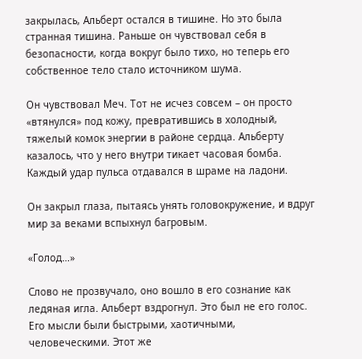закрылась, Альберт остался в тишине. Но это была странная тишина. Раньше он чувствовал себя в безопасности, когда вокруг было тихо, но теперь его собственное тело стало источником шума.

Он чувствовал Меч. Тот не исчез совсем – он просто «втянулся» под кожу, превратившись в холодный, тяжелый комок энергии в районе сердца. Альберту казалось, что у него внутри тикает часовая бомба. Каждый удар пульса отдавался в шраме на ладони.

Он закрыл глаза, пытаясь унять головокружение, и вдруг мир за веками вспыхнул багровым.

«Голод…»

Слово не прозвучало, оно вошло в его сознание как ледяная игла. Альберт вздрогнул. Это был не его голос. Его мысли были быстрыми, хаотичными, человеческими. Этот же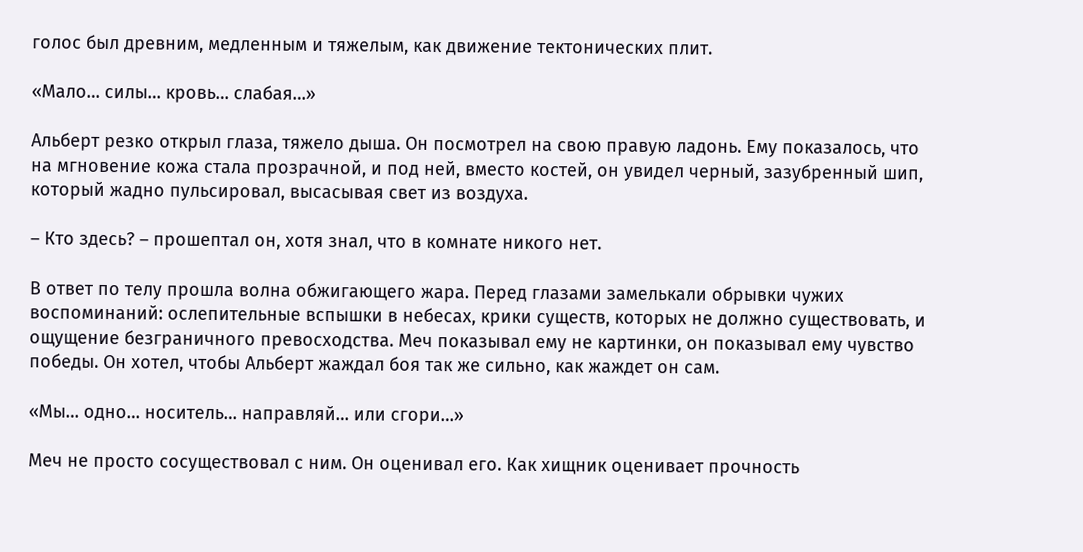голос был древним, медленным и тяжелым, как движение тектонических плит.

«Мало… силы… кровь… слабая…»

Альберт резко открыл глаза, тяжело дыша. Он посмотрел на свою правую ладонь. Ему показалось, что на мгновение кожа стала прозрачной, и под ней, вместо костей, он увидел черный, зазубренный шип, который жадно пульсировал, высасывая свет из воздуха.

– Кто здесь? – прошептал он, хотя знал, что в комнате никого нет.

В ответ по телу прошла волна обжигающего жара. Перед глазами замелькали обрывки чужих воспоминаний: ослепительные вспышки в небесах, крики существ, которых не должно существовать, и ощущение безграничного превосходства. Меч показывал ему не картинки, он показывал ему чувство победы. Он хотел, чтобы Альберт жаждал боя так же сильно, как жаждет он сам.

«Мы… одно… носитель… направляй… или сгори…»

Меч не просто сосуществовал с ним. Он оценивал его. Как хищник оценивает прочность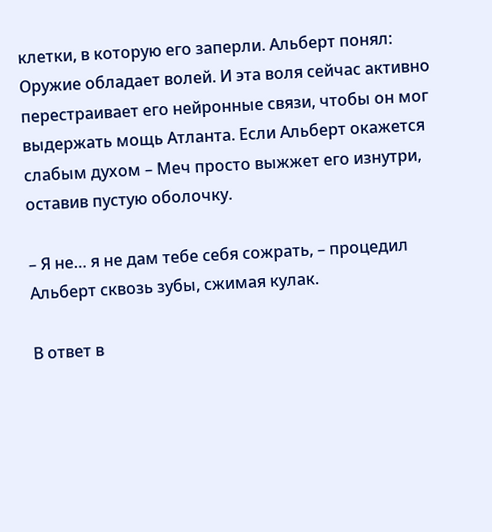клетки, в которую его заперли. Альберт понял: Оружие обладает волей. И эта воля сейчас активно перестраивает его нейронные связи, чтобы он мог выдержать мощь Атланта. Если Альберт окажется слабым духом – Меч просто выжжет его изнутри, оставив пустую оболочку.

– Я не… я не дам тебе себя сожрать, – процедил Альберт сквозь зубы, сжимая кулак.

В ответ в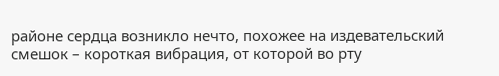районе сердца возникло нечто, похожее на издевательский смешок – короткая вибрация, от которой во рту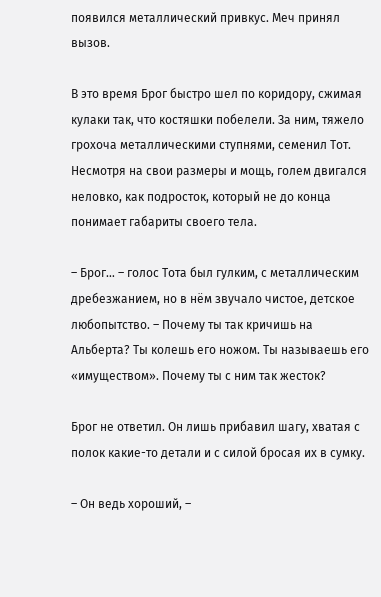появился металлический привкус. Меч принял вызов.

В это время Брог быстро шел по коридору, сжимая кулаки так, что костяшки побелели. За ним, тяжело грохоча металлическими ступнями, семенил Тот. Несмотря на свои размеры и мощь, голем двигался неловко, как подросток, который не до конца понимает габариты своего тела.

– Брог… – голос Тота был гулким, с металлическим дребезжанием, но в нём звучало чистое, детское любопытство. – Почему ты так кричишь на Альберта? Ты колешь его ножом. Ты называешь его «имуществом». Почему ты с ним так жесток?

Брог не ответил. Он лишь прибавил шагу, хватая с полок какие-то детали и с силой бросая их в сумку.

– Он ведь хороший, –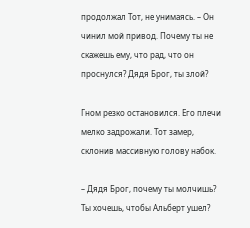продолжал Тот, не унимаясь. – Он чинил мой привод. Почему ты не скажешь ему, что рад, что он проснулся? Дядя Брог, ты злой?

Гном резко остановился. Его плечи мелко задрожали. Тот замер, склонив массивную голову набок.

– Дядя Брог, почему ты молчишь? Ты хочешь, чтобы Альберт ушел?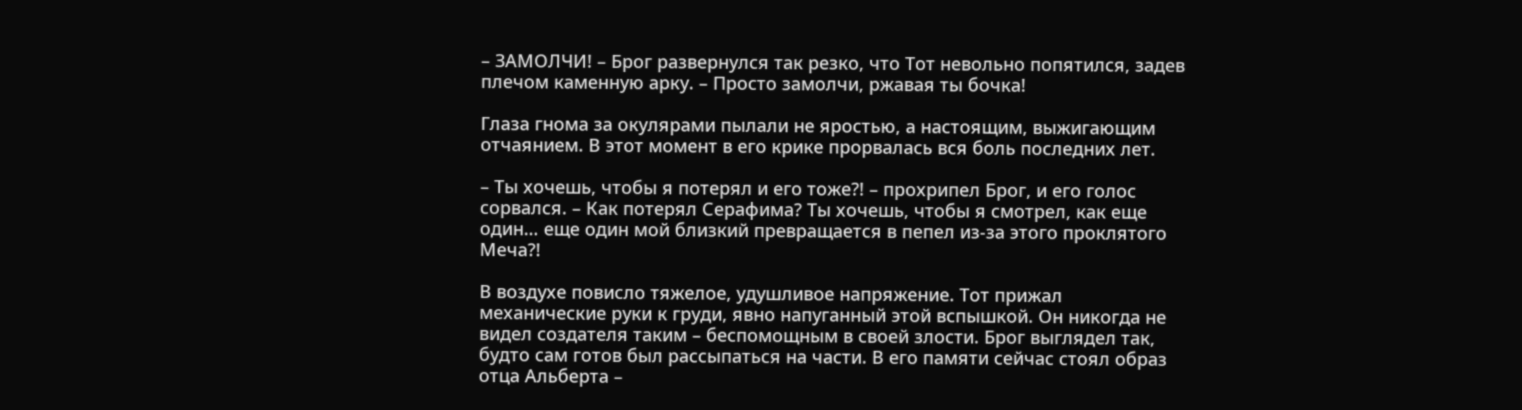– ЗАМОЛЧИ! – Брог развернулся так резко, что Тот невольно попятился, задев плечом каменную арку. – Просто замолчи, ржавая ты бочка!

Глаза гнома за окулярами пылали не яростью, а настоящим, выжигающим отчаянием. В этот момент в его крике прорвалась вся боль последних лет.

– Ты хочешь, чтобы я потерял и его тоже?! – прохрипел Брог, и его голос сорвался. – Как потерял Серафима? Ты хочешь, чтобы я смотрел, как еще один… еще один мой близкий превращается в пепел из-за этого проклятого Меча?!

В воздухе повисло тяжелое, удушливое напряжение. Тот прижал механические руки к груди, явно напуганный этой вспышкой. Он никогда не видел создателя таким – беспомощным в своей злости. Брог выглядел так, будто сам готов был рассыпаться на части. В его памяти сейчас стоял образ отца Альберта –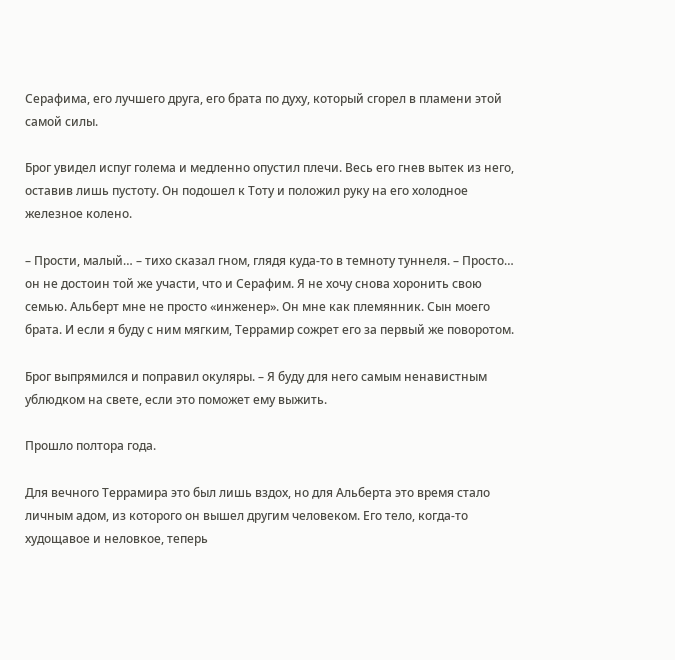Серафима, его лучшего друга, его брата по духу, который сгорел в пламени этой самой силы.

Брог увидел испуг голема и медленно опустил плечи. Весь его гнев вытек из него, оставив лишь пустоту. Он подошел к Тоту и положил руку на его холодное железное колено.

– Прости, малый… – тихо сказал гном, глядя куда-то в темноту туннеля. – Просто… он не достоин той же участи, что и Серафим. Я не хочу снова хоронить свою семью. Альберт мне не просто «инженер». Он мне как племянник. Сын моего брата. И если я буду с ним мягким, Террамир сожрет его за первый же поворотом.

Брог выпрямился и поправил окуляры. – Я буду для него самым ненавистным ублюдком на свете, если это поможет ему выжить.

Прошло полтора года.

Для вечного Террамира это был лишь вздох, но для Альберта это время стало личным адом, из которого он вышел другим человеком. Его тело, когда-то худощавое и неловкое, теперь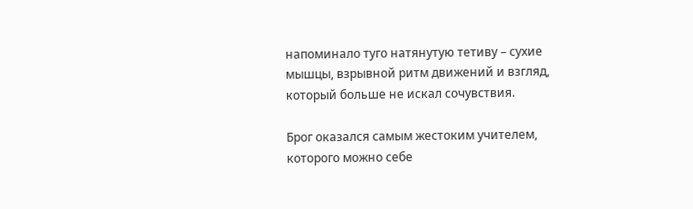напоминало туго натянутую тетиву – сухие мышцы, взрывной ритм движений и взгляд, который больше не искал сочувствия.

Брог оказался самым жестоким учителем, которого можно себе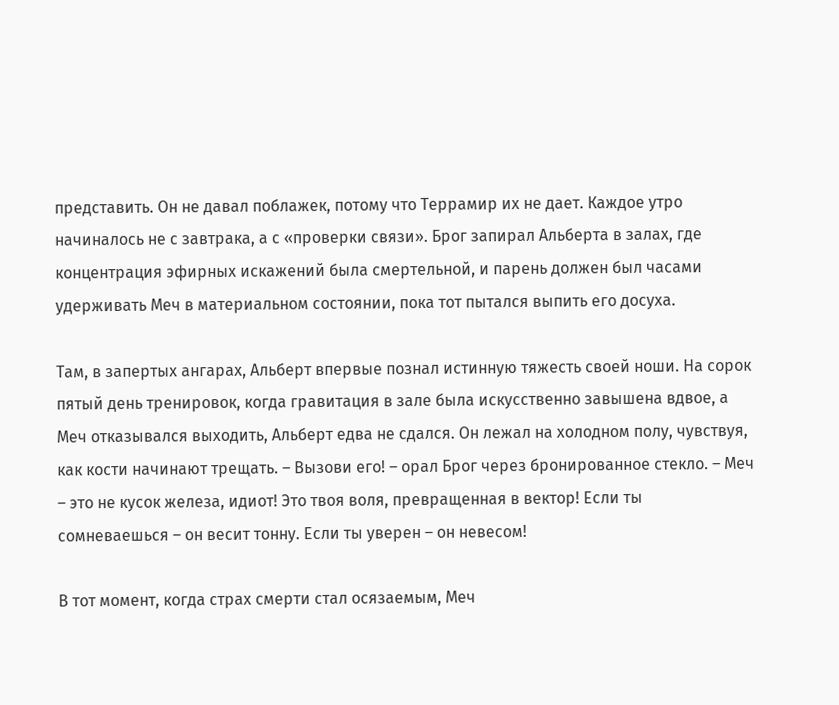представить. Он не давал поблажек, потому что Террамир их не дает. Каждое утро начиналось не с завтрака, а с «проверки связи». Брог запирал Альберта в залах, где концентрация эфирных искажений была смертельной, и парень должен был часами удерживать Меч в материальном состоянии, пока тот пытался выпить его досуха.

Там, в запертых ангарах, Альберт впервые познал истинную тяжесть своей ноши. На сорок пятый день тренировок, когда гравитация в зале была искусственно завышена вдвое, а Меч отказывался выходить, Альберт едва не сдался. Он лежал на холодном полу, чувствуя, как кости начинают трещать. – Вызови его! – орал Брог через бронированное стекло. – Меч – это не кусок железа, идиот! Это твоя воля, превращенная в вектор! Если ты сомневаешься – он весит тонну. Если ты уверен – он невесом!

В тот момент, когда страх смерти стал осязаемым, Меч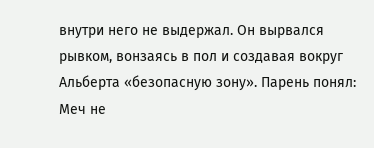внутри него не выдержал. Он вырвался рывком, вонзаясь в пол и создавая вокруг Альберта «безопасную зону». Парень понял: Меч не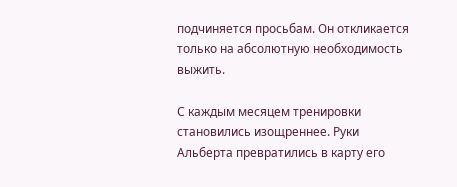подчиняется просьбам. Он откликается только на абсолютную необходимость выжить.

С каждым месяцем тренировки становились изощреннее. Руки Альберта превратились в карту его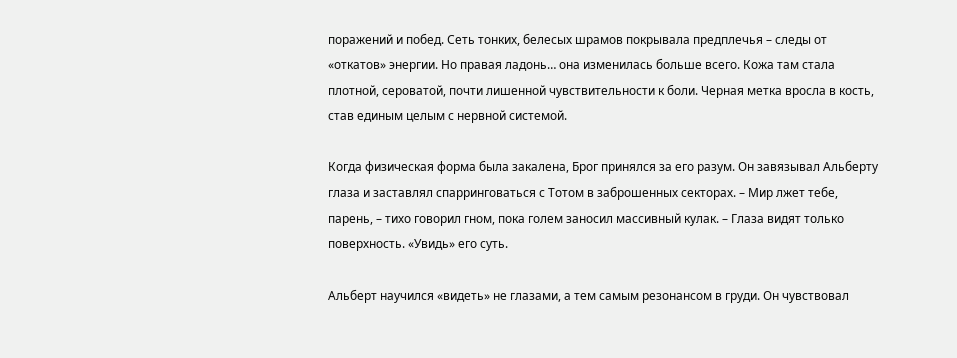поражений и побед. Сеть тонких, белесых шрамов покрывала предплечья – следы от «откатов» энергии. Но правая ладонь… она изменилась больше всего. Кожа там стала плотной, сероватой, почти лишенной чувствительности к боли. Черная метка вросла в кость, став единым целым с нервной системой.

Когда физическая форма была закалена, Брог принялся за его разум. Он завязывал Альберту глаза и заставлял спарринговаться с Тотом в заброшенных секторах. – Мир лжет тебе, парень, – тихо говорил гном, пока голем заносил массивный кулак. – Глаза видят только поверхность. «Увидь» его суть.

Альберт научился «видеть» не глазами, а тем самым резонансом в груди. Он чувствовал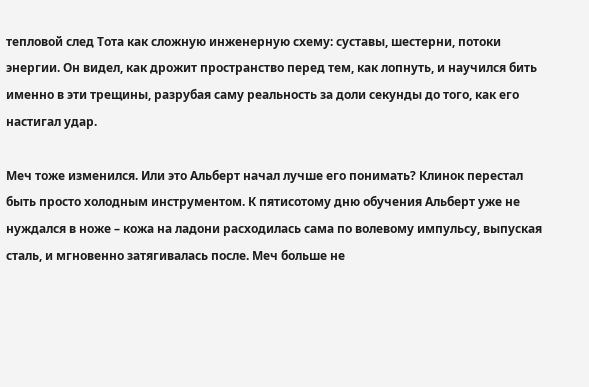тепловой след Тота как сложную инженерную схему: суставы, шестерни, потоки энергии. Он видел, как дрожит пространство перед тем, как лопнуть, и научился бить именно в эти трещины, разрубая саму реальность за доли секунды до того, как его настигал удар.

Меч тоже изменился. Или это Альберт начал лучше его понимать? Клинок перестал быть просто холодным инструментом. К пятисотому дню обучения Альберт уже не нуждался в ноже – кожа на ладони расходилась сама по волевому импульсу, выпуская сталь, и мгновенно затягивалась после. Меч больше не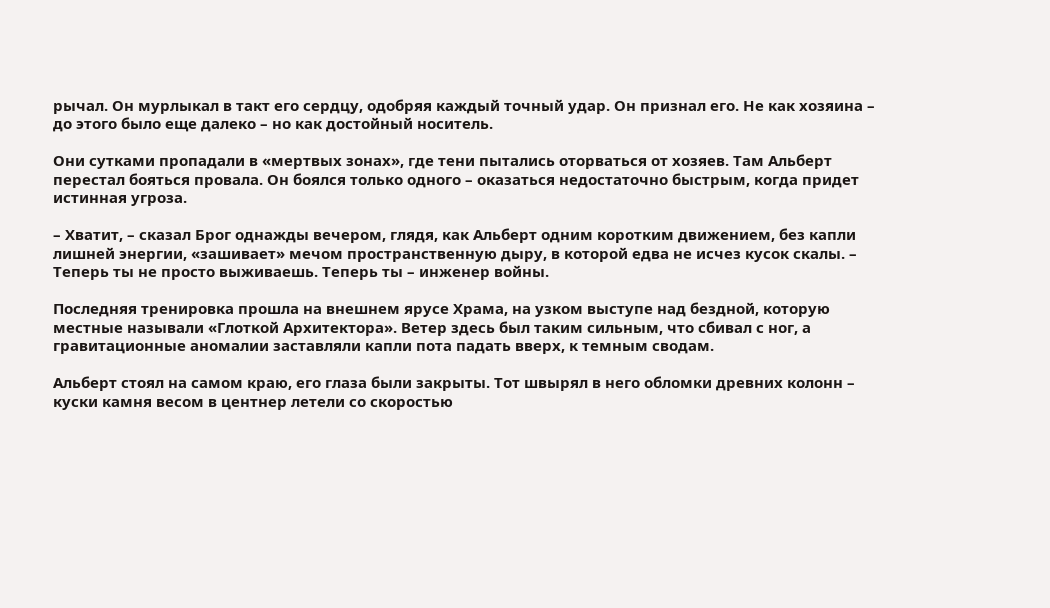рычал. Он мурлыкал в такт его сердцу, одобряя каждый точный удар. Он признал его. Не как хозяина – до этого было еще далеко – но как достойный носитель.

Они сутками пропадали в «мертвых зонах», где тени пытались оторваться от хозяев. Там Альберт перестал бояться провала. Он боялся только одного – оказаться недостаточно быстрым, когда придет истинная угроза.

– Хватит, – сказал Брог однажды вечером, глядя, как Альберт одним коротким движением, без капли лишней энергии, «зашивает» мечом пространственную дыру, в которой едва не исчез кусок скалы. – Теперь ты не просто выживаешь. Теперь ты – инженер войны.

Последняя тренировка прошла на внешнем ярусе Храма, на узком выступе над бездной, которую местные называли «Глоткой Архитектора». Ветер здесь был таким сильным, что сбивал с ног, а гравитационные аномалии заставляли капли пота падать вверх, к темным сводам.

Альберт стоял на самом краю, его глаза были закрыты. Тот швырял в него обломки древних колонн – куски камня весом в центнер летели со скоростью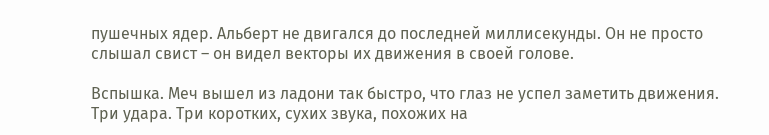пушечных ядер. Альберт не двигался до последней миллисекунды. Он не просто слышал свист – он видел векторы их движения в своей голове.

Вспышка. Меч вышел из ладони так быстро, что глаз не успел заметить движения. Три удара. Три коротких, сухих звука, похожих на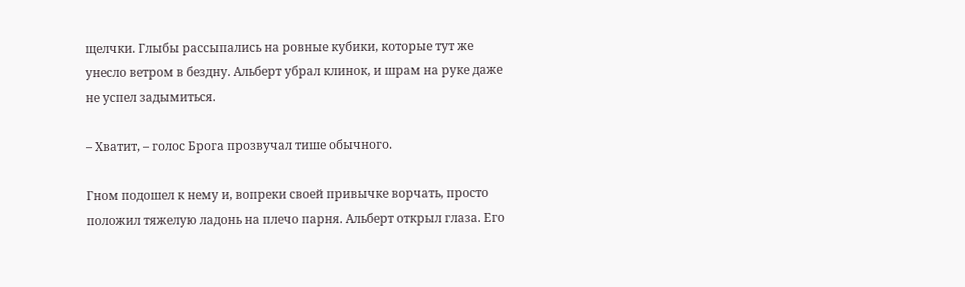щелчки. Глыбы рассыпались на ровные кубики, которые тут же унесло ветром в бездну. Альберт убрал клинок, и шрам на руке даже не успел задымиться.

– Хватит, – голос Брога прозвучал тише обычного.

Гном подошел к нему и, вопреки своей привычке ворчать, просто положил тяжелую ладонь на плечо парня. Альберт открыл глаза. Его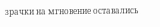зрачки на мгновение оставались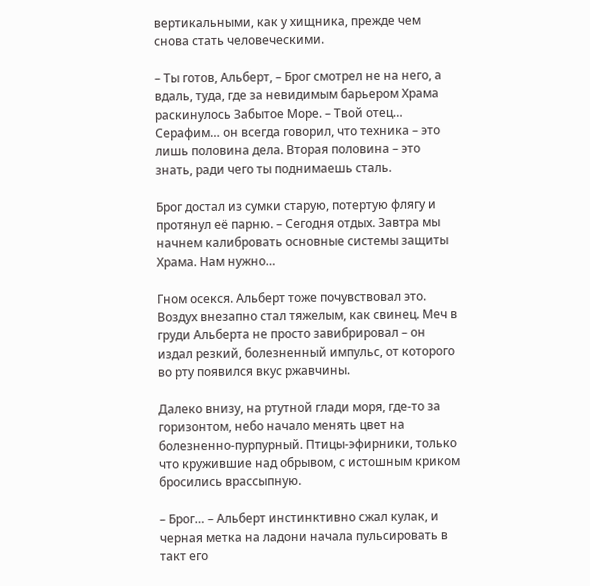вертикальными, как у хищника, прежде чем снова стать человеческими.

– Ты готов, Альберт, – Брог смотрел не на него, а вдаль, туда, где за невидимым барьером Храма раскинулось Забытое Море. – Твой отец… Серафим… он всегда говорил, что техника – это лишь половина дела. Вторая половина – это знать, ради чего ты поднимаешь сталь.

Брог достал из сумки старую, потертую флягу и протянул её парню. – Сегодня отдых. Завтра мы начнем калибровать основные системы защиты Храма. Нам нужно…

Гном осекся. Альберт тоже почувствовал это. Воздух внезапно стал тяжелым, как свинец. Меч в груди Альберта не просто завибрировал – он издал резкий, болезненный импульс, от которого во рту появился вкус ржавчины.

Далеко внизу, на ртутной глади моря, где-то за горизонтом, небо начало менять цвет на болезненно-пурпурный. Птицы-эфирники, только что кружившие над обрывом, с истошным криком бросились врассыпную.

– Брог… – Альберт инстинктивно сжал кулак, и черная метка на ладони начала пульсировать в такт его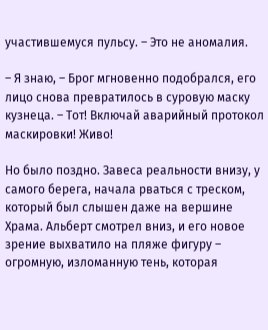участившемуся пульсу. – Это не аномалия.

– Я знаю, – Брог мгновенно подобрался, его лицо снова превратилось в суровую маску кузнеца. – Тот! Включай аварийный протокол маскировки! Живо!

Но было поздно. Завеса реальности внизу, у самого берега, начала рваться с треском, который был слышен даже на вершине Храма. Альберт смотрел вниз, и его новое зрение выхватило на пляже фигуру – огромную, изломанную тень, которая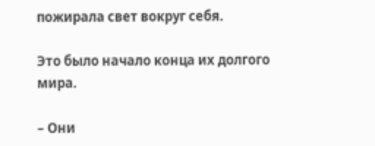пожирала свет вокруг себя.

Это было начало конца их долгого мира.

– Они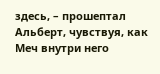здесь, – прошептал Альберт, чувствуя, как Меч внутри него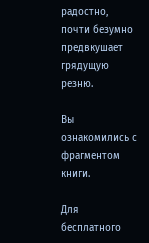радостно, почти безумно предвкушает грядущую резню.

Вы ознакомились с фрагментом книги.

Для бесплатного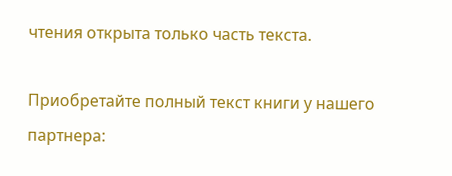чтения открыта только часть текста.

Приобретайте полный текст книги у нашего партнера: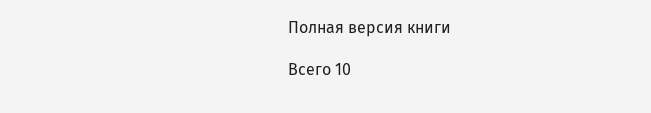Полная версия книги

Всего 10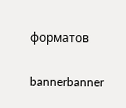форматов

bannerbanner